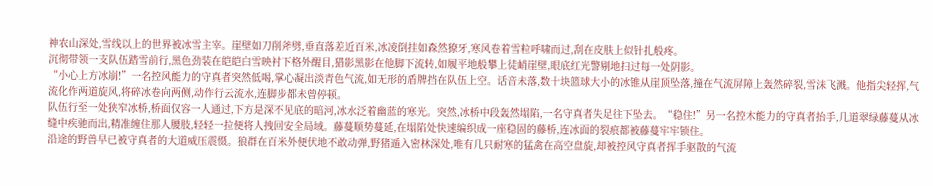神农山深处,雪线以上的世界被冰雪主宰。崖壁如刀削斧劈,垂直落差近百米,冰凌倒挂如森然獠牙,寒风卷着雪粒呼啸而过,刮在皮肤上似针扎般疼。
沉彻带领一支队伍踏雪前行,黑色劲装在皑皑白雪映衬下格外醒目,猎影黑影在他脚下流转,如履平地般攀上徒峭崖壁,眼底红光警剔地扫过每一处阴影。
“小心上方冰崩!”一名控风能力的守真者突然低喝,掌心凝出淡青色气流,如无形的盾牌挡在队伍上空。话音未落,数十块篮球大小的冰锥从崖顶坠落,撞在气流屏障上轰然碎裂,雪沫飞溅。他指尖轻挥,气流化作两道旋风,将碎冰卷向两侧,动作行云流水,连脚步都未曾停顿。
队伍行至一处狭窄冰桥,桥面仅容一人通过,下方是深不见底的暗河,冰水泛着幽蓝的寒光。突然,冰桥中段轰然塌陷,一名守真者失足往下坠去。“稳住!”另一名控木能力的守真者抬手,几道翠绿藤蔓从冰缝中疾驰而出,精准缠住那人腰肢,轻轻一拉便将人拽回安全局域。藤蔓顺势蔓延,在塌陷处快速编织成一座稳固的藤桥,连冰面的裂痕都被藤蔓牢牢锁住。
沿途的野兽早已被守真者的大道威压震慑。狼群在百米外便伏地不敢动弹,野猪遁入密林深处,唯有几只耐寒的猛禽在高空盘旋,却被控风守真者挥手驱散的气流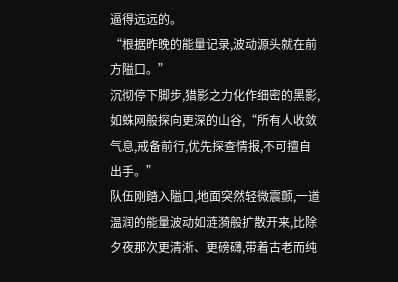逼得远远的。
“根据昨晚的能量记录,波动源头就在前方隘口。”
沉彻停下脚步,猎影之力化作细密的黑影,如蛛网般探向更深的山谷,“所有人收敛气息,戒备前行,优先探查情报,不可擅自出手。”
队伍刚踏入隘口,地面突然轻微震颤,一道温润的能量波动如涟漪般扩散开来,比除夕夜那次更清淅、更磅礴,带着古老而纯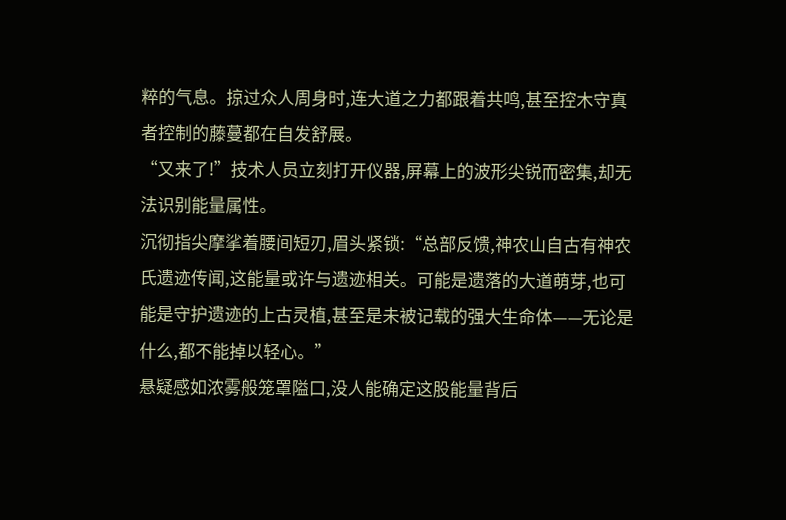粹的气息。掠过众人周身时,连大道之力都跟着共鸣,甚至控木守真者控制的藤蔓都在自发舒展。
“又来了!”技术人员立刻打开仪器,屏幕上的波形尖锐而密集,却无法识别能量属性。
沉彻指尖摩挲着腰间短刃,眉头紧锁:“总部反馈,神农山自古有神农氏遗迹传闻,这能量或许与遗迹相关。可能是遗落的大道萌芽,也可能是守护遗迹的上古灵植,甚至是未被记载的强大生命体——无论是什么,都不能掉以轻心。”
悬疑感如浓雾般笼罩隘口,没人能确定这股能量背后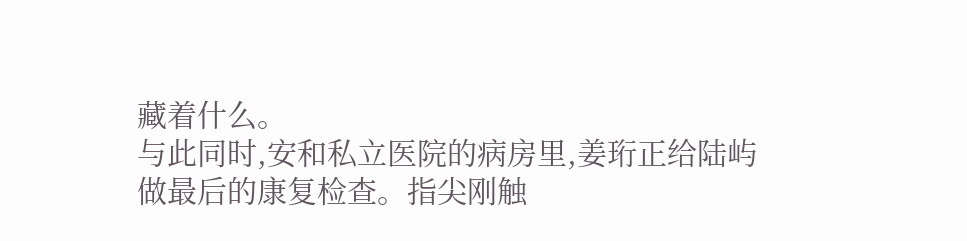藏着什么。
与此同时,安和私立医院的病房里,姜珩正给陆屿做最后的康复检查。指尖刚触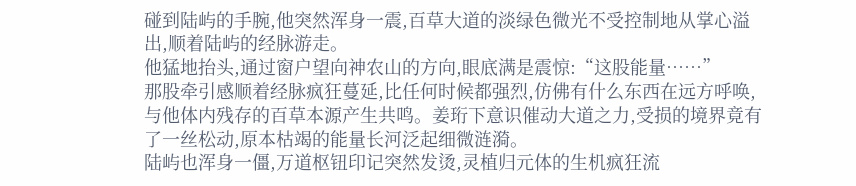碰到陆屿的手腕,他突然浑身一震,百草大道的淡绿色微光不受控制地从掌心溢出,顺着陆屿的经脉游走。
他猛地抬头,通过窗户望向神农山的方向,眼底满是震惊:“这股能量……”
那股牵引感顺着经脉疯狂蔓延,比任何时候都强烈,仿佛有什么东西在远方呼唤,与他体内残存的百草本源产生共鸣。姜珩下意识催动大道之力,受损的境界竟有了一丝松动,原本枯竭的能量长河泛起细微涟漪。
陆屿也浑身一僵,万道枢钮印记突然发烫,灵植归元体的生机疯狂流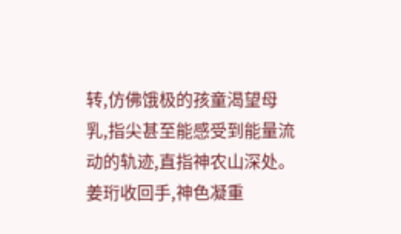转,仿佛饿极的孩童渴望母乳,指尖甚至能感受到能量流动的轨迹,直指神农山深处。
姜珩收回手,神色凝重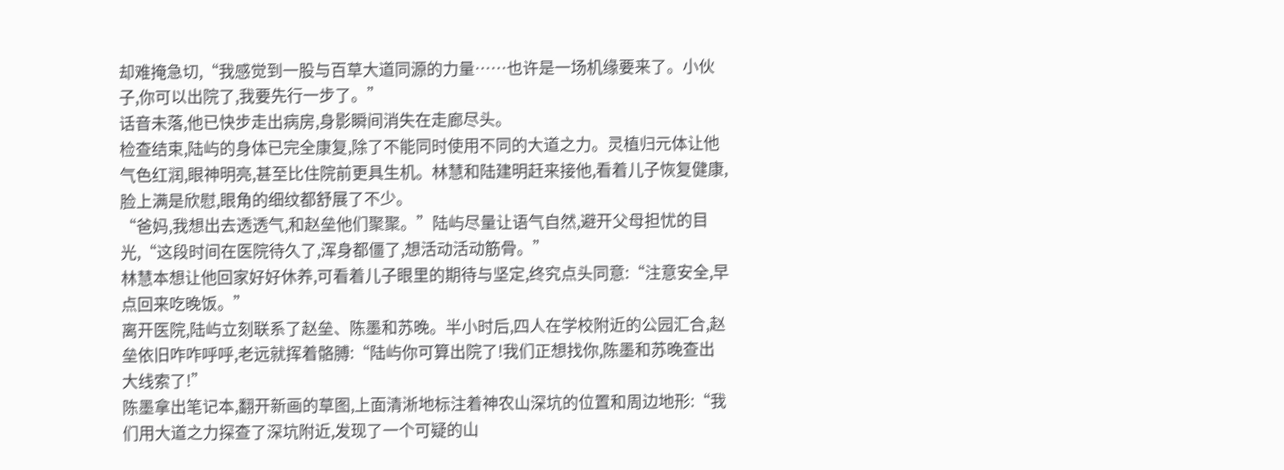却难掩急切,“我感觉到一股与百草大道同源的力量……也许是一场机缘要来了。小伙子,你可以出院了,我要先行一步了。”
话音未落,他已快步走出病房,身影瞬间消失在走廊尽头。
检查结束,陆屿的身体已完全康复,除了不能同时使用不同的大道之力。灵植归元体让他气色红润,眼神明亮,甚至比住院前更具生机。林慧和陆建明赶来接他,看着儿子恢复健康,脸上满是欣慰,眼角的细纹都舒展了不少。
“爸妈,我想出去透透气,和赵垒他们聚聚。”陆屿尽量让语气自然,避开父母担忧的目光,“这段时间在医院待久了,浑身都僵了,想活动活动筋骨。”
林慧本想让他回家好好休养,可看着儿子眼里的期待与坚定,终究点头同意:“注意安全,早点回来吃晚饭。”
离开医院,陆屿立刻联系了赵垒、陈墨和苏晚。半小时后,四人在学校附近的公园汇合,赵垒依旧咋咋呼呼,老远就挥着骼膊:“陆屿你可算出院了!我们正想找你,陈墨和苏晚查出大线索了!”
陈墨拿出笔记本,翻开新画的草图,上面清淅地标注着神农山深坑的位置和周边地形:“我们用大道之力探查了深坑附近,发现了一个可疑的山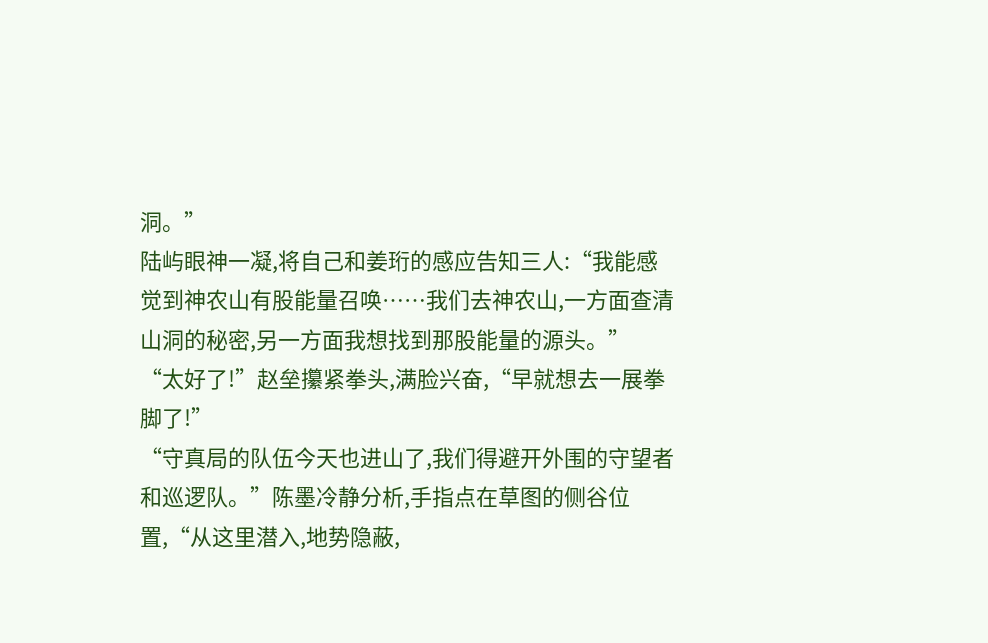洞。”
陆屿眼神一凝,将自己和姜珩的感应告知三人:“我能感觉到神农山有股能量召唤……我们去神农山,一方面查清山洞的秘密,另一方面我想找到那股能量的源头。”
“太好了!”赵垒攥紧拳头,满脸兴奋,“早就想去一展拳脚了!”
“守真局的队伍今天也进山了,我们得避开外围的守望者和巡逻队。”陈墨冷静分析,手指点在草图的侧谷位置,“从这里潜入,地势隐蔽,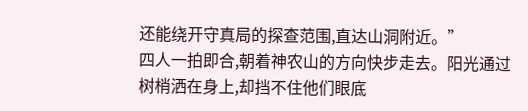还能绕开守真局的探查范围,直达山洞附近。”
四人一拍即合,朝着神农山的方向快步走去。阳光通过树梢洒在身上,却挡不住他们眼底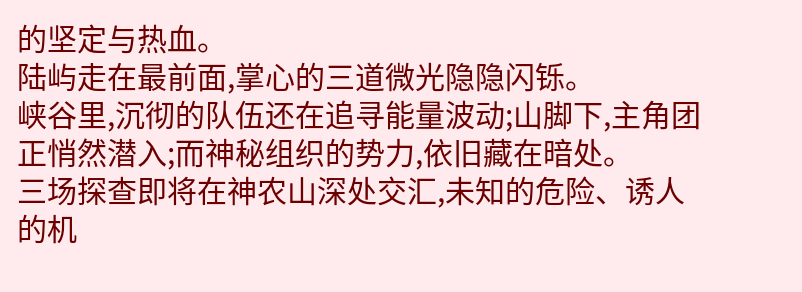的坚定与热血。
陆屿走在最前面,掌心的三道微光隐隐闪铄。
峡谷里,沉彻的队伍还在追寻能量波动;山脚下,主角团正悄然潜入;而神秘组织的势力,依旧藏在暗处。
三场探查即将在神农山深处交汇,未知的危险、诱人的机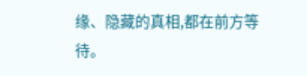缘、隐藏的真相,都在前方等待。